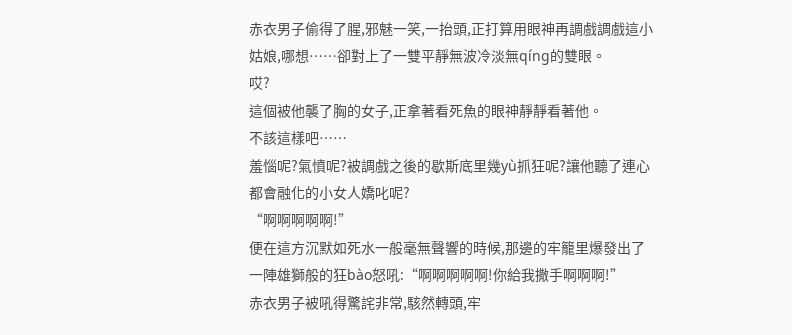赤衣男子偷得了腥,邪魅一笑,一抬頭,正打算用眼神再調戲調戲這小姑娘,哪想……卻對上了一雙平靜無波冷淡無qíng的雙眼。
哎?
這個被他襲了胸的女子,正拿著看死魚的眼神靜靜看著他。
不該這樣吧……
羞惱呢?氣憤呢?被調戲之後的歇斯底里幾yù抓狂呢?讓他聽了連心都會融化的小女人嬌叱呢?
“啊啊啊啊啊!”
便在這方沉默如死水一般毫無聲響的時候,那邊的牢籠里爆發出了一陣雄獅般的狂bào怒吼:“啊啊啊啊啊!你給我撒手啊啊啊!”
赤衣男子被吼得驚詫非常,駭然轉頭,牢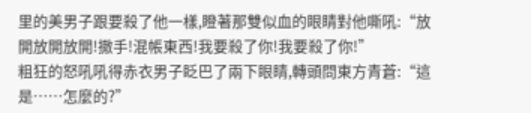里的美男子跟要殺了他一樣,瞪著那雙似血的眼睛對他嘶吼:“放開放開放開!撒手!混帳東西!我要殺了你!我要殺了你!”
粗狂的怒吼吼得赤衣男子眨巴了兩下眼睛,轉頭問東方青蒼:“這是……怎麼的?”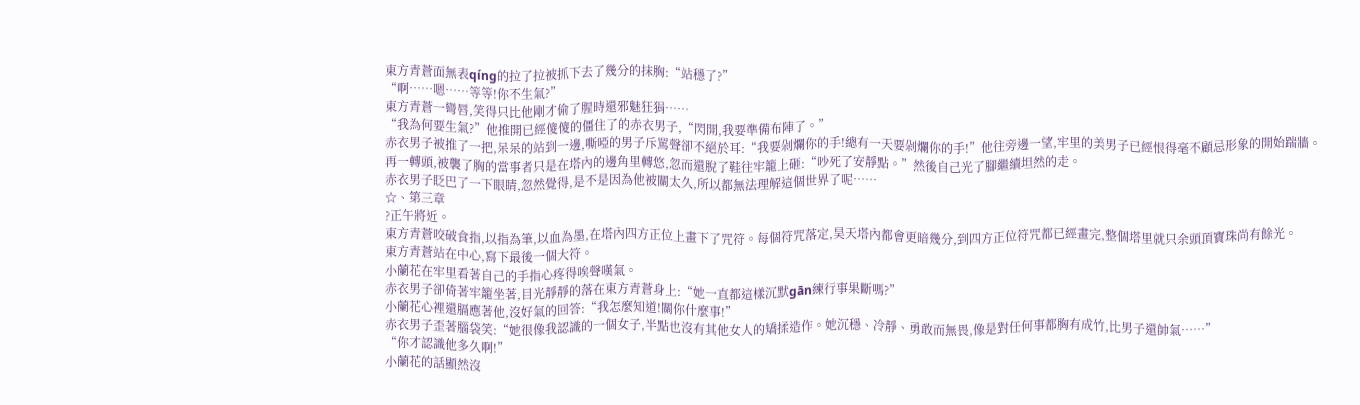東方青蒼面無表qíng的拉了拉被抓下去了幾分的抹胸:“站穩了?”
“啊……嗯……等等!你不生氣?”
東方青蒼一彎唇,笑得只比他剛才偷了腥時還邪魅狂狷……
“我為何要生氣?”他推開已經傻傻的僵住了的赤衣男子,“閃開,我要準備布陣了。”
赤衣男子被推了一把,呆呆的站到一邊,嘶啞的男子斥罵聲卻不絕於耳:“我要剁爛你的手!總有一天要剁爛你的手!”他往旁邊一望,牢里的美男子已經恨得毫不顧忌形象的開始踹牆。
再一轉頭,被襲了胸的當事者只是在塔內的邊角里轉悠,忽而還脫了鞋往牢籠上砸:“吵死了安靜點。”然後自己光了腳繼續坦然的走。
赤衣男子眨巴了一下眼睛,忽然覺得,是不是因為他被關太久,所以都無法理解這個世界了呢……
☆、第三章
?正午將近。
東方青蒼咬破食指,以指為筆,以血為墨,在塔內四方正位上畫下了咒符。每個符咒落定,昊天塔內都會更暗幾分,到四方正位符咒都已經畫完,整個塔里就只余頭頂寶珠尚有餘光。
東方青蒼站在中心,寫下最後一個大符。
小蘭花在牢里看著自己的手指心疼得唉聲嘆氣。
赤衣男子卻倚著牢籠坐著,目光靜靜的落在東方青蒼身上:“她一直都這樣沉默gān練行事果斷嗎?”
小蘭花心裡還膈應著他,沒好氣的回答:“我怎麼知道!關你什麼事!”
赤衣男子歪著腦袋笑:“她很像我認識的一個女子,半點也沒有其他女人的矯揉造作。她沉穩、冷靜、勇敢而無畏,像是對任何事都胸有成竹,比男子還帥氣……”
“你才認識他多久啊!”
小蘭花的話顯然沒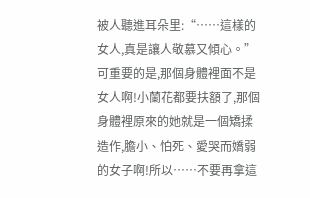被人聽進耳朵里:“……這樣的女人,真是讓人敬慕又傾心。”
可重要的是,那個身體裡面不是女人啊!小蘭花都要扶額了,那個身體裡原來的她就是一個矯揉造作,膽小、怕死、愛哭而嬌弱的女子啊!所以……不要再拿這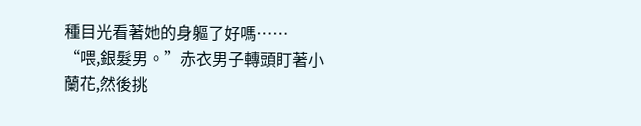種目光看著她的身軀了好嗎……
“喂,銀髮男。”赤衣男子轉頭盯著小蘭花,然後挑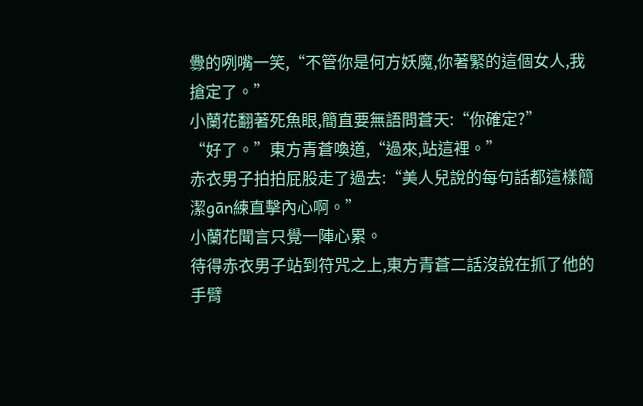釁的咧嘴一笑,“不管你是何方妖魔,你著緊的這個女人,我搶定了。”
小蘭花翻著死魚眼,簡直要無語問蒼天:“你確定?”
“好了。”東方青蒼喚道,“過來,站這裡。”
赤衣男子拍拍屁股走了過去:“美人兒說的每句話都這樣簡潔gān練直擊內心啊。”
小蘭花聞言只覺一陣心累。
待得赤衣男子站到符咒之上,東方青蒼二話沒說在抓了他的手臂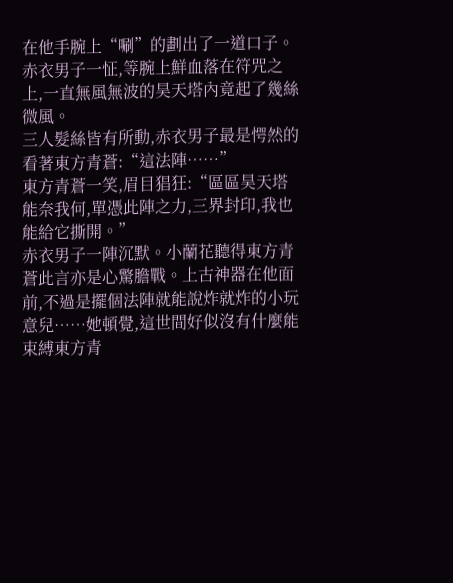在他手腕上“唰”的劃出了一道口子。赤衣男子一怔,等腕上鮮血落在符咒之上,一直無風無波的昊天塔內竟起了幾絲微風。
三人髮絲皆有所動,赤衣男子最是愕然的看著東方青蒼:“這法陣……”
東方青蒼一笑,眉目猖狂:“區區昊天塔能奈我何,單憑此陣之力,三界封印,我也能給它撕開。”
赤衣男子一陣沉默。小蘭花聽得東方青蒼此言亦是心驚膽戰。上古神器在他面前,不過是擺個法陣就能說炸就炸的小玩意兒……她頓覺,這世間好似沒有什麼能束縛東方青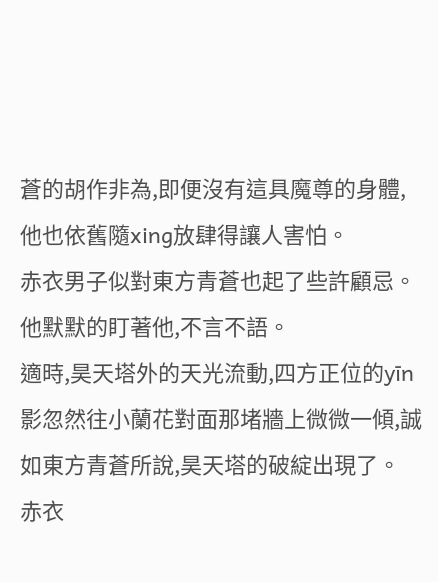蒼的胡作非為,即便沒有這具魔尊的身體,他也依舊隨xing放肆得讓人害怕。
赤衣男子似對東方青蒼也起了些許顧忌。他默默的盯著他,不言不語。
適時,昊天塔外的天光流動,四方正位的yīn影忽然往小蘭花對面那堵牆上微微一傾,誠如東方青蒼所說,昊天塔的破綻出現了。
赤衣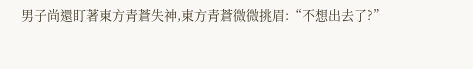男子尚還盯著東方青蒼失神,東方青蒼微微挑眉:“不想出去了?”